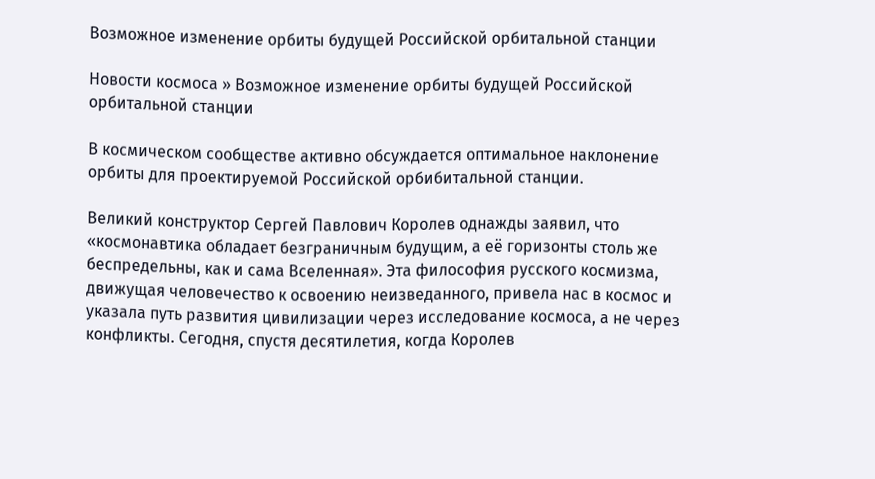Возможное изменение орбиты будущей Российской орбитальной станции

Новости космоса » Возможное изменение орбиты будущей Российской орбитальной станции

В космическом сообществе активно обсуждается оптимальное наклонение орбиты для проектируемой Российской орбибитальной станции.

Великий конструктор Сергей Павлович Королев однажды заявил, что «космонавтика обладает безграничным будущим, а её горизонты столь же беспредельны, как и сама Вселенная». Эта философия русского космизма, движущая человечество к освоению неизведанного, привела нас в космос и указала путь развития цивилизации через исследование космоса, а не через конфликты. Сегодня, спустя десятилетия, когда Королев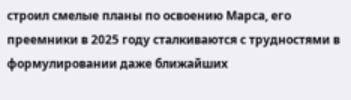строил смелые планы по освоению Марса, его преемники в 2025 году сталкиваются с трудностями в формулировании даже ближайших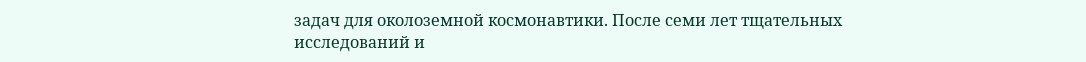задач для околоземной космонавтики. После семи лет тщательных исследований и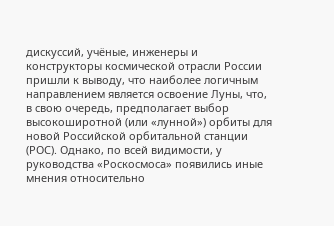дискуссий, учёные, инженеры и конструкторы космической отрасли России пришли к выводу, что наиболее логичным направлением является освоение Луны, что, в свою очередь, предполагает выбор высокоширотной (или «лунной») орбиты для новой Российской орбитальной станции (РОС). Однако, по всей видимости, у руководства «Роскосмоса» появились иные мнения относительно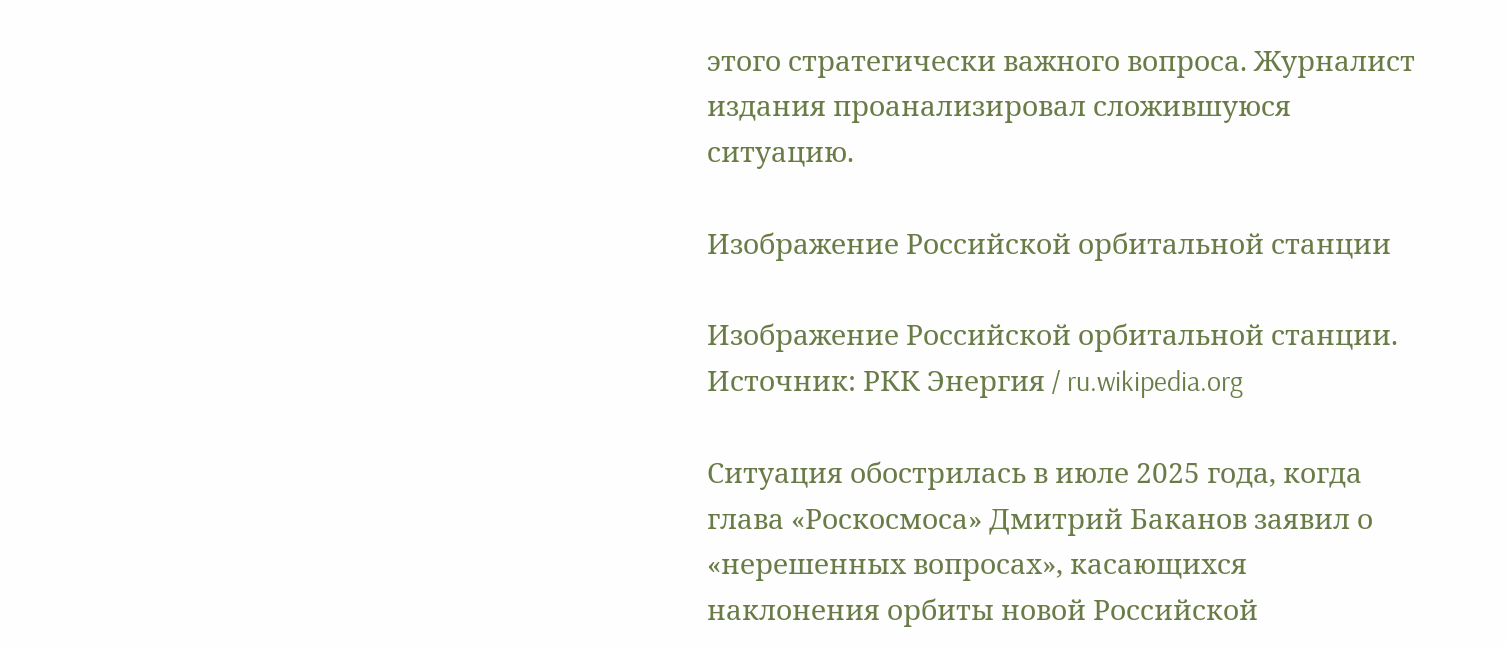этого стратегически важного вопроса. Журналист издания проанализировал сложившуюся ситуацию.

Изображение Российской орбитальной станции

Изображение Российской орбитальной станции. Источник: РКК Энергия / ru.wikipedia.org

Ситуация обострилась в июле 2025 года, когда глава «Роскосмоса» Дмитрий Баканов заявил о «нерешенных вопросах», касающихся наклонения орбиты новой Российской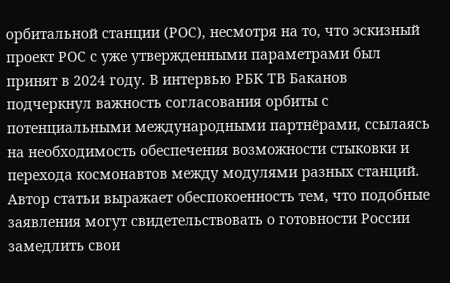орбитальной станции (РОС), несмотря на то, что эскизный проект РОС с уже утвержденными параметрами был принят в 2024 году. В интервью РБК ТВ Баканов подчеркнул важность согласования орбиты с потенциальными международными партнёрами, ссылаясь на необходимость обеспечения возможности стыковки и перехода космонавтов между модулями разных станций. Автор статьи выражает обеспокоенность тем, что подобные заявления могут свидетельствовать о готовности России замедлить свои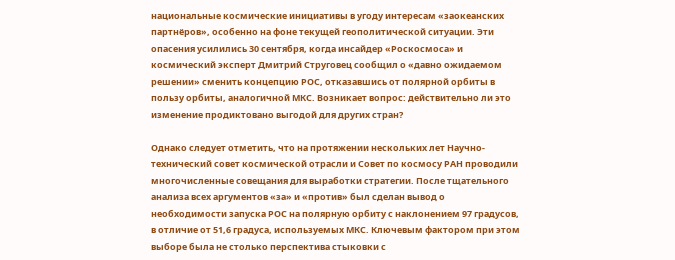национальные космические инициативы в угоду интересам «заокеанских партнёров», особенно на фоне текущей геополитической ситуации. Эти опасения усилились 30 сентября, когда инсайдер «Роскосмоса» и космический эксперт Дмитрий Струговец сообщил о «давно ожидаемом решении» сменить концепцию РОС, отказавшись от полярной орбиты в пользу орбиты, аналогичной МКС. Возникает вопрос: действительно ли это изменение продиктовано выгодой для других стран?

Однако следует отметить, что на протяжении нескольких лет Научно-технический совет космической отрасли и Совет по космосу РАН проводили многочисленные совещания для выработки стратегии. После тщательного анализа всех аргументов «за» и «против» был сделан вывод о необходимости запуска РОС на полярную орбиту с наклонением 97 градусов, в отличие от 51,6 градуса, используемых МКС. Ключевым фактором при этом выборе была не столько перспектива стыковки с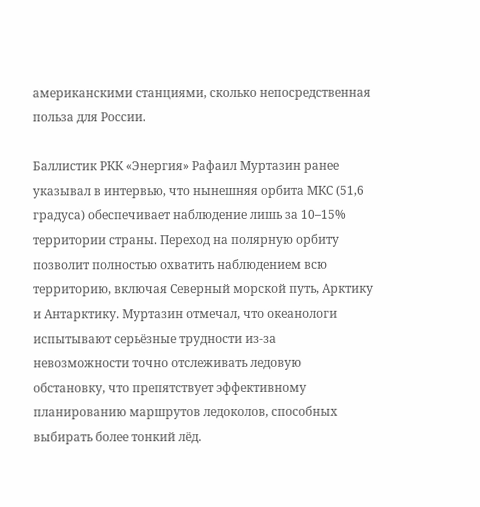американскими станциями, сколько непосредственная польза для России.

Баллистик РКК «Энергия» Рафаил Муртазин ранее указывал в интервью, что нынешняя орбита МКС (51,6 градуса) обеспечивает наблюдение лишь за 10–15% территории страны. Переход на полярную орбиту позволит полностью охватить наблюдением всю территорию, включая Северный морской путь, Арктику и Антарктику. Муртазин отмечал, что океанологи испытывают серьёзные трудности из-за невозможности точно отслеживать ледовую обстановку, что препятствует эффективному планированию маршрутов ледоколов, способных выбирать более тонкий лёд.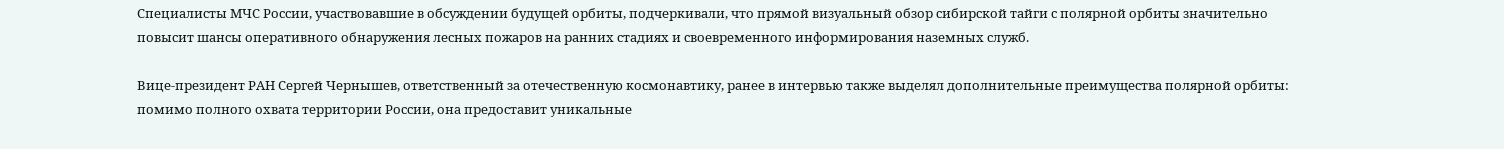Специалисты МЧС России, участвовавшие в обсуждении будущей орбиты, подчеркивали, что прямой визуальный обзор сибирской тайги с полярной орбиты значительно повысит шансы оперативного обнаружения лесных пожаров на ранних стадиях и своевременного информирования наземных служб.

Вице-президент РАН Сергей Чернышев, ответственный за отечественную космонавтику, ранее в интервью также выделял дополнительные преимущества полярной орбиты: помимо полного охвата территории России, она предоставит уникальные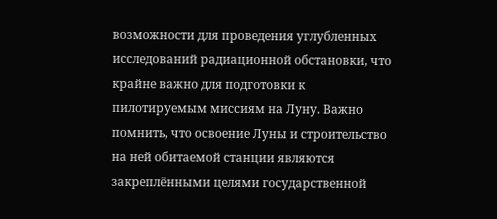возможности для проведения углубленных исследований радиационной обстановки, что крайне важно для подготовки к пилотируемым миссиям на Луну. Важно помнить, что освоение Луны и строительство на ней обитаемой станции являются закреплёнными целями государственной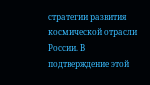стратегии развития космической отрасли России. В подтверждение этой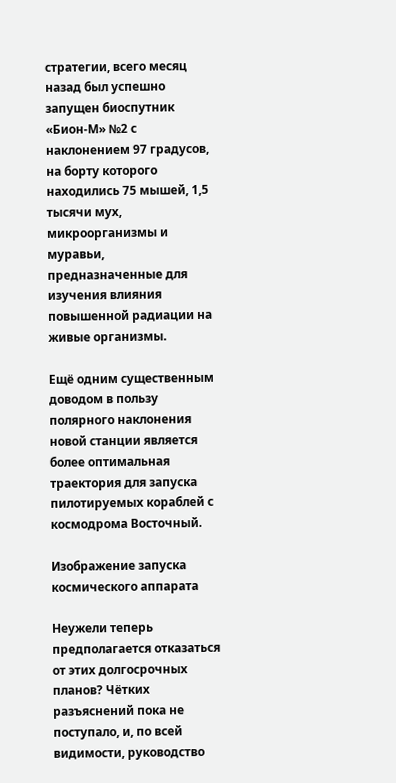стратегии, всего месяц назад был успешно запущен биоспутник «Бион-М» №2 с наклонением 97 градусов, на борту которого находились 75 мышей, 1,5 тысячи мух, микроорганизмы и муравьи, предназначенные для изучения влияния повышенной радиации на живые организмы.

Ещё одним существенным доводом в пользу полярного наклонения новой станции является более оптимальная траектория для запуска пилотируемых кораблей с космодрома Восточный.

Изображение запуска космического аппарата

Неужели теперь предполагается отказаться от этих долгосрочных планов? Чётких разъяснений пока не поступало, и, по всей видимости, руководство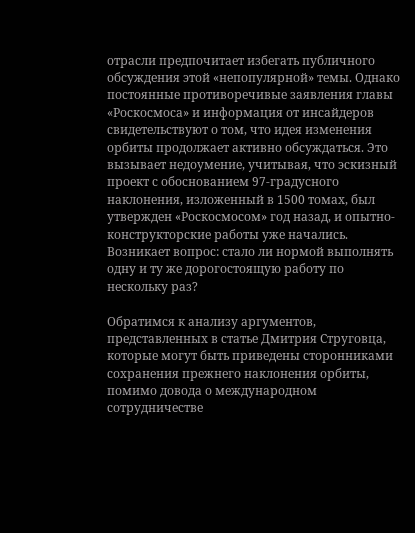отрасли предпочитает избегать публичного обсуждения этой «непопулярной» темы. Однако постоянные противоречивые заявления главы «Роскосмоса» и информация от инсайдеров свидетельствуют о том, что идея изменения орбиты продолжает активно обсуждаться. Это вызывает недоумение, учитывая, что эскизный проект с обоснованием 97-градусного наклонения, изложенный в 1500 томах, был утвержден «Роскосмосом» год назад, и опытно-конструкторские работы уже начались. Возникает вопрос: стало ли нормой выполнять одну и ту же дорогостоящую работу по нескольку раз?

Обратимся к анализу аргументов, представленных в статье Дмитрия Струговца, которые могут быть приведены сторонниками сохранения прежнего наклонения орбиты, помимо довода о международном сотрудничестве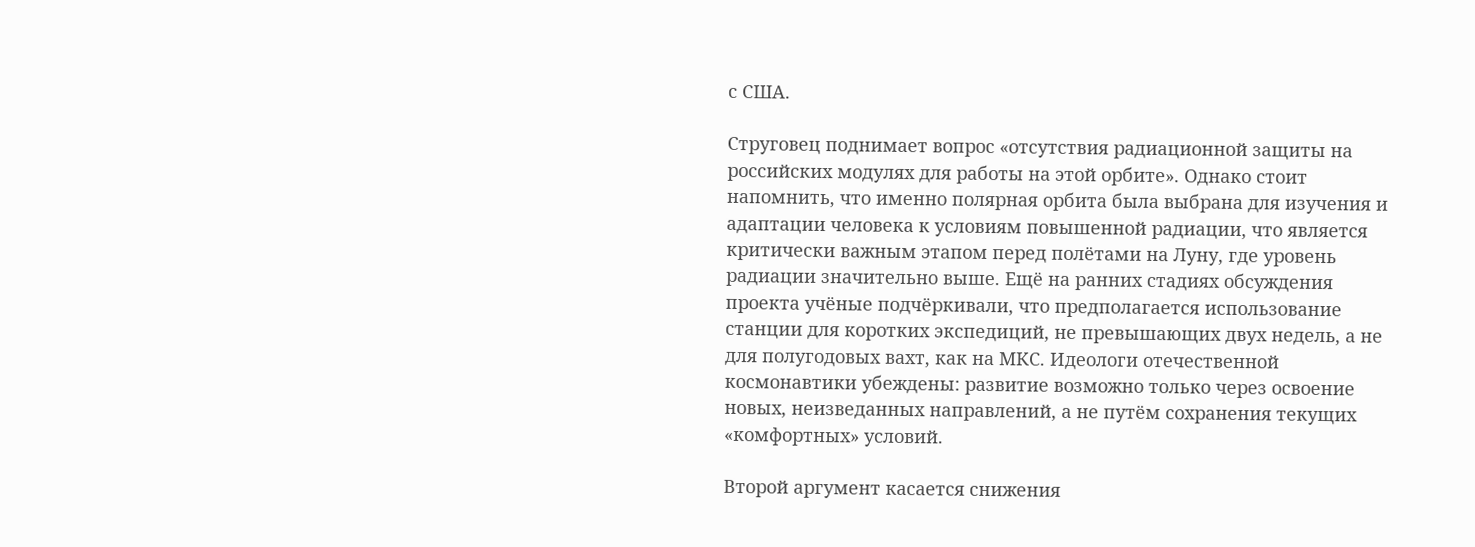с США.

Струговец поднимает вопрос «отсутствия радиационной защиты на российских модулях для работы на этой орбите». Однако стоит напомнить, что именно полярная орбита была выбрана для изучения и адаптации человека к условиям повышенной радиации, что является критически важным этапом перед полётами на Луну, где уровень радиации значительно выше. Ещё на ранних стадиях обсуждения проекта учёные подчёркивали, что предполагается использование станции для коротких экспедиций, не превышающих двух недель, а не для полугодовых вахт, как на МКС. Идеологи отечественной космонавтики убеждены: развитие возможно только через освоение новых, неизведанных направлений, а не путём сохранения текущих «комфортных» условий.

Второй аргумент касается снижения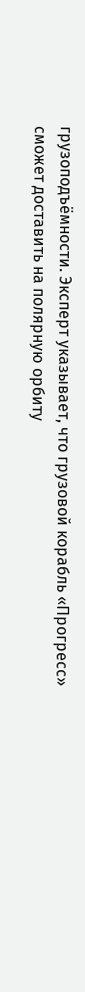грузоподъёмности. Эксперт указывает, что грузовой корабль «Прогресс» сможет доставить на полярную орбиту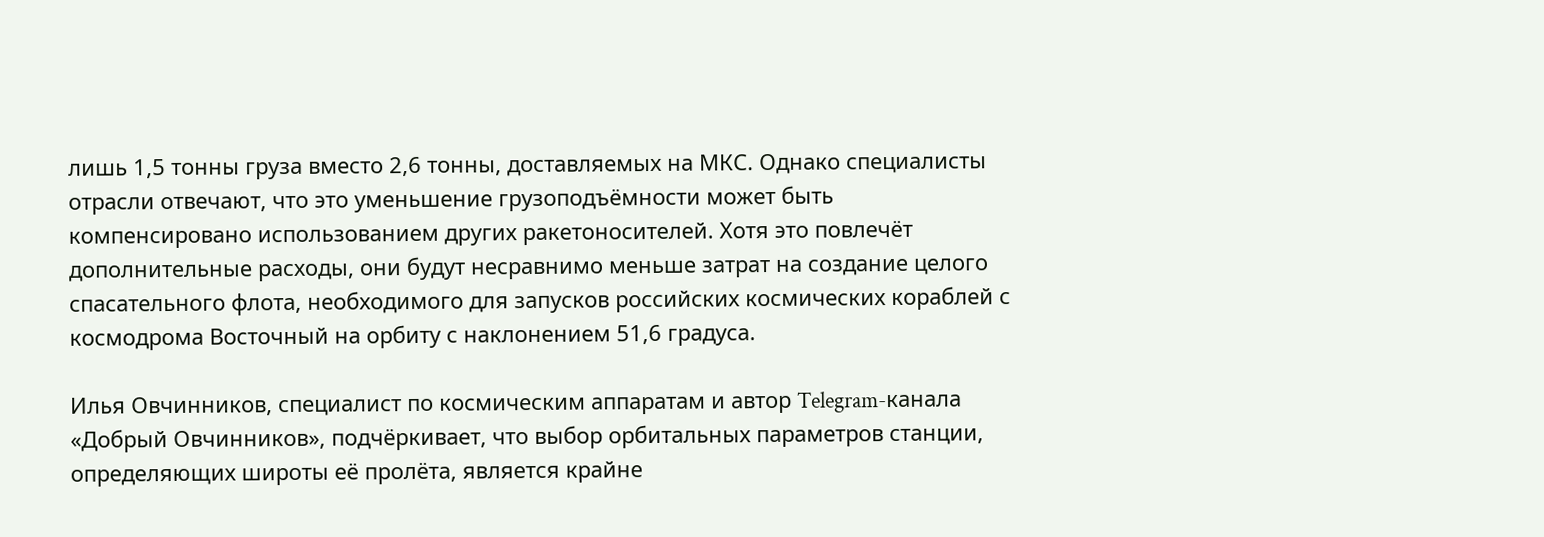лишь 1,5 тонны груза вместо 2,6 тонны, доставляемых на МКС. Однако специалисты отрасли отвечают, что это уменьшение грузоподъёмности может быть компенсировано использованием других ракетоносителей. Хотя это повлечёт дополнительные расходы, они будут несравнимо меньше затрат на создание целого спасательного флота, необходимого для запусков российских космических кораблей с космодрома Восточный на орбиту с наклонением 51,6 градуса.

Илья Овчинников, специалист по космическим аппаратам и автор Telegram-канала «Добрый Овчинников», подчёркивает, что выбор орбитальных параметров станции, определяющих широты её пролёта, является крайне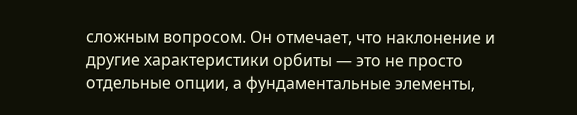сложным вопросом. Он отмечает, что наклонение и другие характеристики орбиты — это не просто отдельные опции, а фундаментальные элементы,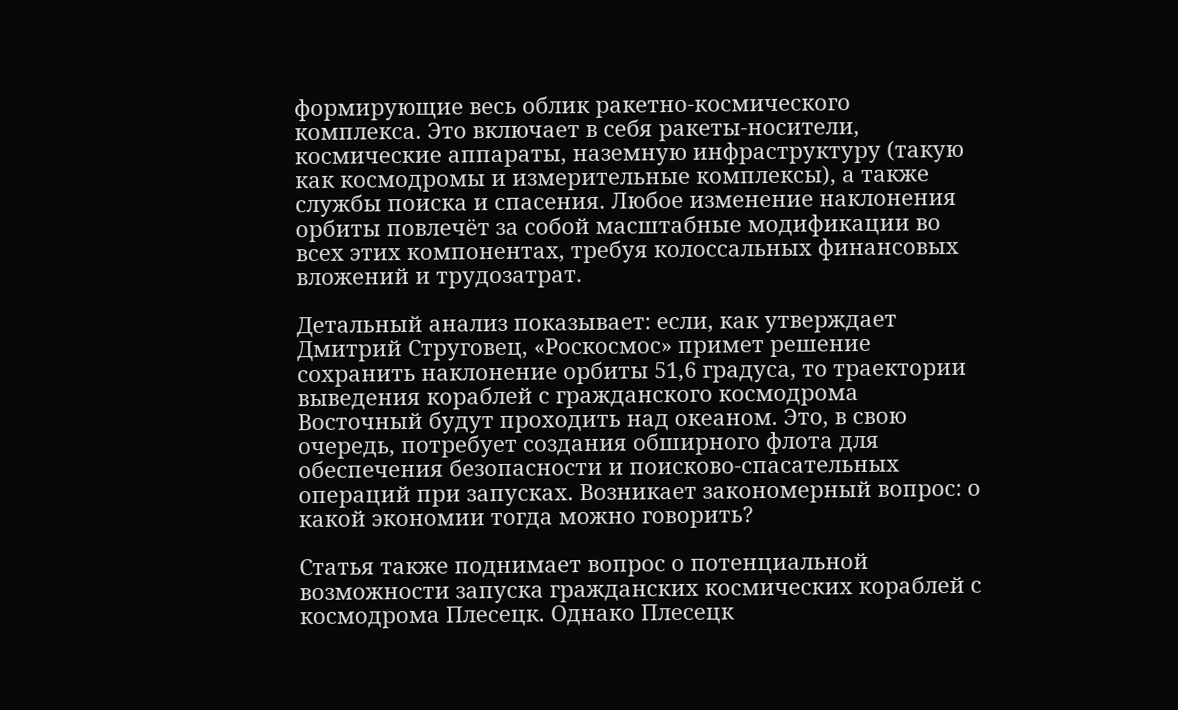формирующие весь облик ракетно-космического комплекса. Это включает в себя ракеты-носители, космические аппараты, наземную инфраструктуру (такую как космодромы и измерительные комплексы), а также службы поиска и спасения. Любое изменение наклонения орбиты повлечёт за собой масштабные модификации во всех этих компонентах, требуя колоссальных финансовых вложений и трудозатрат.

Детальный анализ показывает: если, как утверждает Дмитрий Струговец, «Роскосмос» примет решение сохранить наклонение орбиты 51,6 градуса, то траектории выведения кораблей с гражданского космодрома Восточный будут проходить над океаном. Это, в свою очередь, потребует создания обширного флота для обеспечения безопасности и поисково-спасательных операций при запусках. Возникает закономерный вопрос: о какой экономии тогда можно говорить?

Статья также поднимает вопрос о потенциальной возможности запуска гражданских космических кораблей с космодрома Плесецк. Однако Плесецк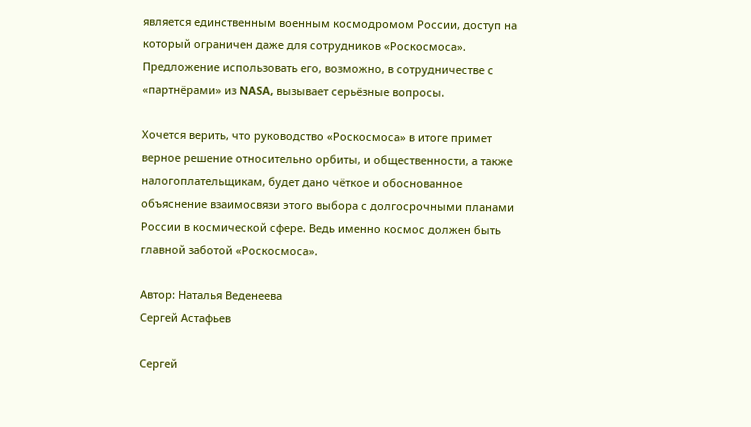является единственным военным космодромом России, доступ на который ограничен даже для сотрудников «Роскосмоса». Предложение использовать его, возможно, в сотрудничестве с «партнёрами» из NASA, вызывает серьёзные вопросы.

Хочется верить, что руководство «Роскосмоса» в итоге примет верное решение относительно орбиты, и общественности, а также налогоплательщикам, будет дано чёткое и обоснованное объяснение взаимосвязи этого выбора с долгосрочными планами России в космической сфере. Ведь именно космос должен быть главной заботой «Роскосмоса».

Автор: Наталья Веденеева
Сергей Астафьев

Сергей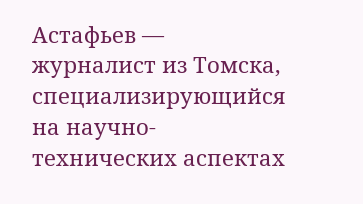Астафьев — журналист из Томска, специализирующийся на научно-технических аспектах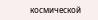космической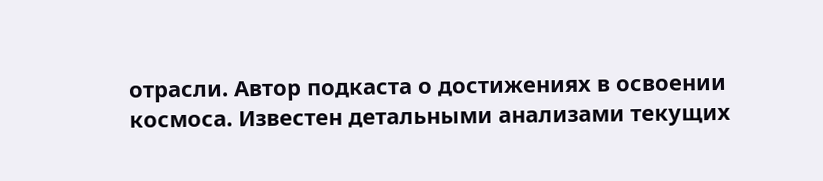отрасли. Автор подкаста о достижениях в освоении космоса. Известен детальными анализами текущих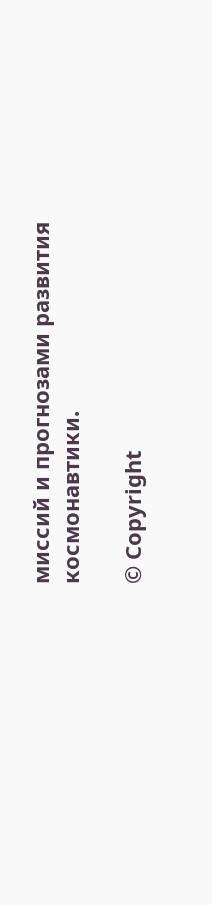миссий и прогнозами развития космонавтики.

© Copyright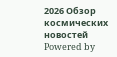2026 Обзор космических новостей
Powered by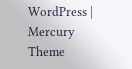WordPress | Mercury Theme